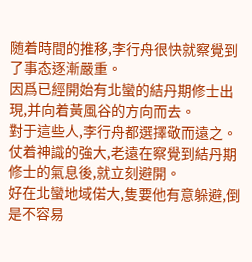随着時間的推移,李行舟很快就察覺到了事态逐漸嚴重。
因爲已經開始有北蠻的結丹期修士出現,并向着黃風谷的方向而去。
對于這些人,李行舟都選擇敬而遠之。
仗着神識的強大,老遠在察覺到結丹期修士的氣息後,就立刻避開。
好在北蠻地域偌大,隻要他有意躲避,倒是不容易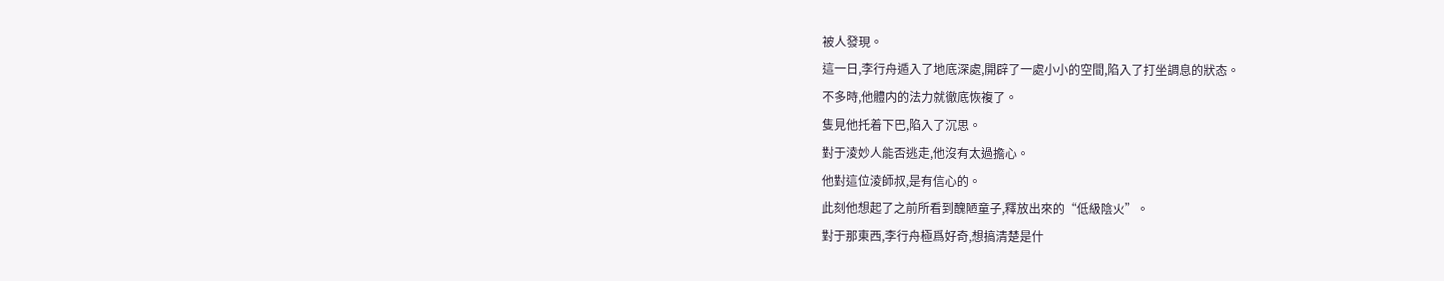被人發現。
這一日,李行舟遁入了地底深處,開辟了一處小小的空間,陷入了打坐調息的狀态。
不多時,他體内的法力就徹底恢複了。
隻見他托着下巴,陷入了沉思。
對于淩妙人能否逃走,他沒有太過擔心。
他對這位淩師叔,是有信心的。
此刻他想起了之前所看到醜陋童子,釋放出來的“低級陰火”。
對于那東西,李行舟極爲好奇,想搞清楚是什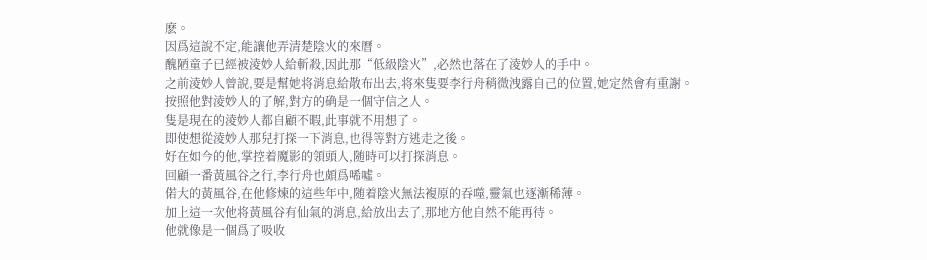麽。
因爲這說不定,能讓他弄清楚陰火的來曆。
醜陋童子已經被淩妙人給斬殺,因此那“低級陰火”,必然也落在了淩妙人的手中。
之前淩妙人曾說,要是幫她将消息給散布出去,将來隻要李行舟稍微洩露自己的位置,她定然會有重謝。
按照他對淩妙人的了解,對方的确是一個守信之人。
隻是現在的淩妙人都自顧不暇,此事就不用想了。
即使想從淩妙人那兒打探一下消息,也得等對方逃走之後。
好在如今的他,掌控着魔影的領頭人,随時可以打探消息。
回顧一番黃風谷之行,李行舟也頗爲唏噓。
偌大的黃風谷,在他修煉的這些年中,随着陰火無法複原的吞噬,靈氣也逐漸稀薄。
加上這一次他将黃風谷有仙氣的消息,給放出去了,那地方他自然不能再待。
他就像是一個爲了吸收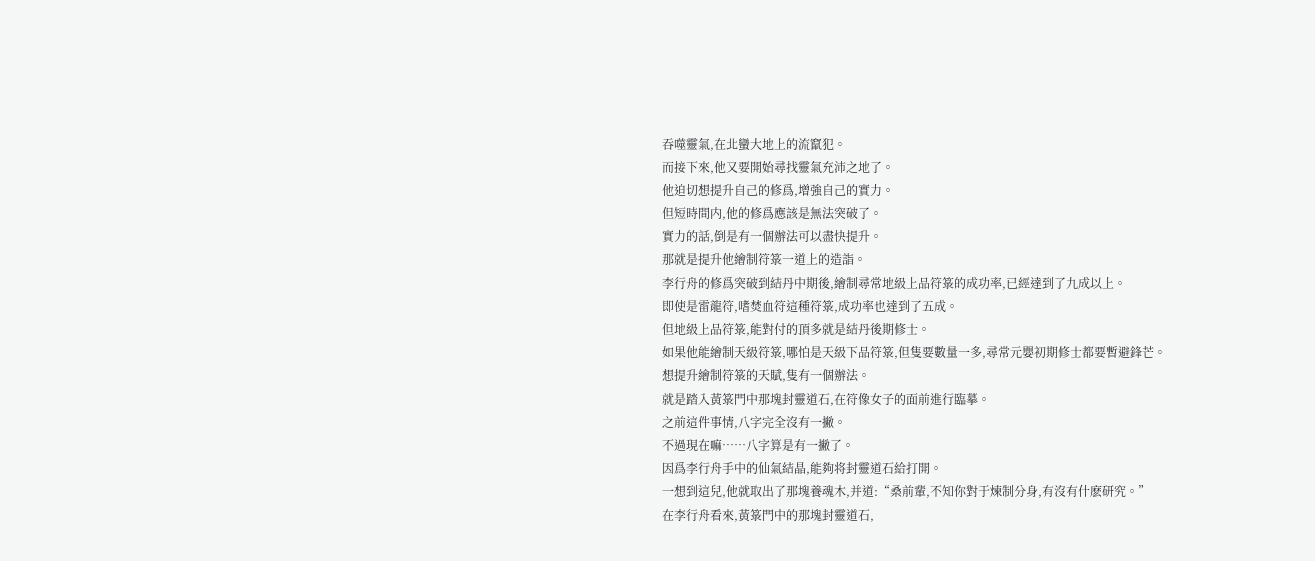吞噬靈氣,在北蠻大地上的流竄犯。
而接下來,他又要開始尋找靈氣充沛之地了。
他迫切想提升自己的修爲,增強自己的實力。
但短時間内,他的修爲應該是無法突破了。
實力的話,倒是有一個辦法可以盡快提升。
那就是提升他繪制符箓一道上的造詣。
李行舟的修爲突破到結丹中期後,繪制尋常地級上品符箓的成功率,已經達到了九成以上。
即使是雷龍符,嗜焚血符這種符箓,成功率也達到了五成。
但地級上品符箓,能對付的頂多就是結丹後期修士。
如果他能繪制天級符箓,哪怕是天級下品符箓,但隻要數量一多,尋常元嬰初期修士都要暫避鋒芒。
想提升繪制符箓的天賦,隻有一個辦法。
就是踏入黃箓門中那塊封靈道石,在符像女子的面前進行臨摹。
之前這件事情,八字完全沒有一撇。
不過現在嘛……八字算是有一撇了。
因爲李行舟手中的仙氣結晶,能夠将封靈道石給打開。
一想到這兒,他就取出了那塊養魂木,并道:“桑前輩,不知你對于煉制分身,有沒有什麽研究。”
在李行舟看來,黃箓門中的那塊封靈道石,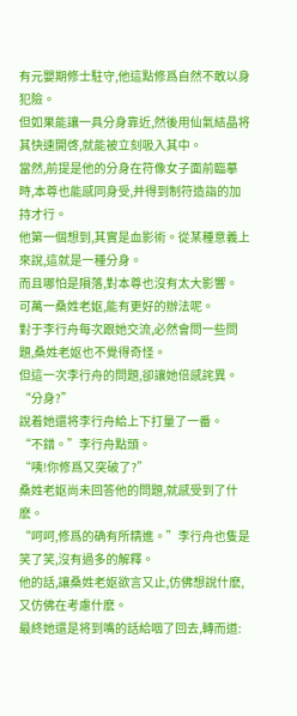有元嬰期修士駐守,他這點修爲自然不敢以身犯險。
但如果能讓一具分身靠近,然後用仙氣結晶将其快速開啓,就能被立刻吸入其中。
當然,前提是他的分身在符像女子面前臨摹時,本尊也能感同身受,并得到制符造詣的加持才行。
他第一個想到,其實是血影術。從某種意義上來說,這就是一種分身。
而且哪怕是隕落,對本尊也沒有太大影響。
可萬一桑姓老妪,能有更好的辦法呢。
對于李行舟每次跟她交流,必然會問一些問題,桑姓老妪也不覺得奇怪。
但這一次李行舟的問題,卻讓她倍感詫異。
“分身?”
說着她還将李行舟給上下打量了一番。
“不錯。”李行舟點頭。
“咦!你修爲又突破了?”
桑姓老妪尚未回答他的問題,就感受到了什麽。
“呵呵,修爲的确有所精進。”李行舟也隻是笑了笑,沒有過多的解釋。
他的話,讓桑姓老妪欲言又止,仿佛想說什麽,又仿佛在考慮什麽。
最終她還是将到嘴的話給咽了回去,轉而道: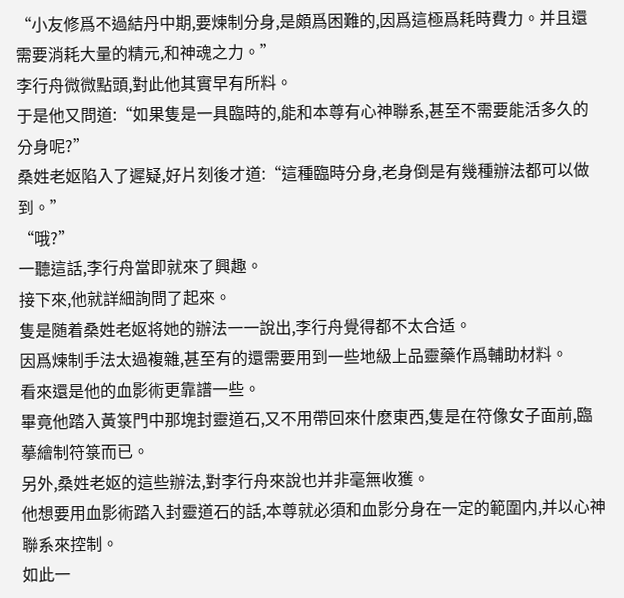“小友修爲不過結丹中期,要煉制分身,是頗爲困難的,因爲這極爲耗時費力。并且還需要消耗大量的精元,和神魂之力。”
李行舟微微點頭,對此他其實早有所料。
于是他又問道:“如果隻是一具臨時的,能和本尊有心神聯系,甚至不需要能活多久的分身呢?”
桑姓老妪陷入了遲疑,好片刻後才道:“這種臨時分身,老身倒是有幾種辦法都可以做到。”
“哦?”
一聽這話,李行舟當即就來了興趣。
接下來,他就詳細詢問了起來。
隻是随着桑姓老妪将她的辦法一一說出,李行舟覺得都不太合适。
因爲煉制手法太過複雜,甚至有的還需要用到一些地級上品靈藥作爲輔助材料。
看來還是他的血影術更靠譜一些。
畢竟他踏入黃箓門中那塊封靈道石,又不用帶回來什麽東西,隻是在符像女子面前,臨摹繪制符箓而已。
另外,桑姓老妪的這些辦法,對李行舟來說也并非毫無收獲。
他想要用血影術踏入封靈道石的話,本尊就必須和血影分身在一定的範圍内,并以心神聯系來控制。
如此一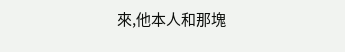來,他本人和那塊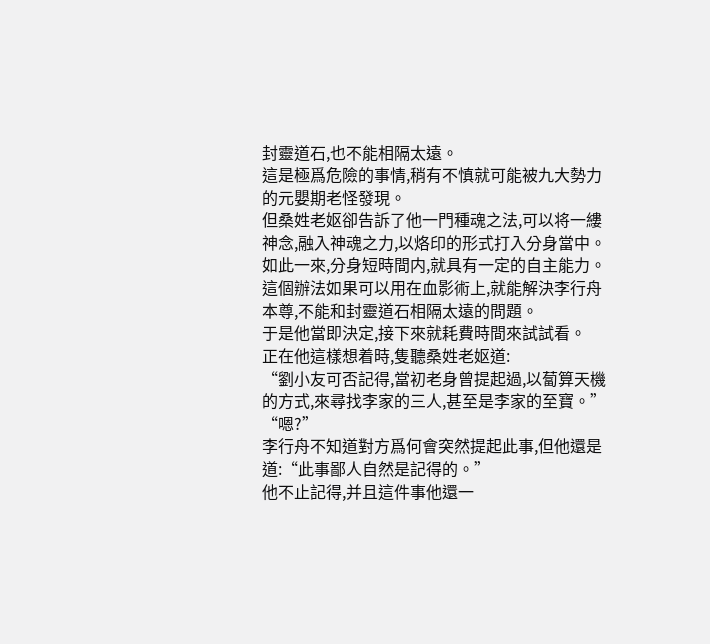封靈道石,也不能相隔太遠。
這是極爲危險的事情,稍有不慎就可能被九大勢力的元嬰期老怪發現。
但桑姓老妪卻告訴了他一門種魂之法,可以将一縷神念,融入神魂之力,以烙印的形式打入分身當中。
如此一來,分身短時間内,就具有一定的自主能力。
這個辦法如果可以用在血影術上,就能解決李行舟本尊,不能和封靈道石相隔太遠的問題。
于是他當即決定,接下來就耗費時間來試試看。
正在他這樣想着時,隻聽桑姓老妪道:
“劉小友可否記得,當初老身曾提起過,以蔔算天機的方式,來尋找李家的三人,甚至是李家的至寶。”
“嗯?”
李行舟不知道對方爲何會突然提起此事,但他還是道:“此事鄙人自然是記得的。”
他不止記得,并且這件事他還一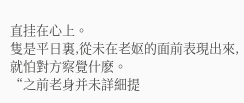直挂在心上。
隻是平日裏,從未在老妪的面前表現出來,就怕對方察覺什麽。
“之前老身并未詳細提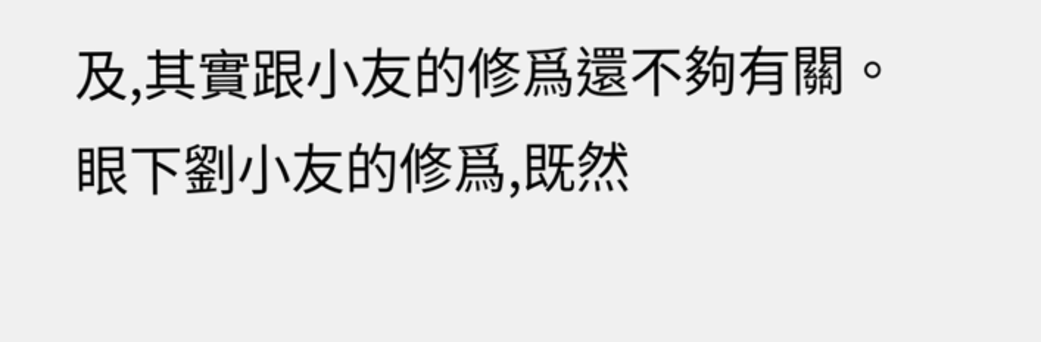及,其實跟小友的修爲還不夠有關。眼下劉小友的修爲,既然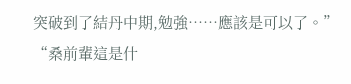突破到了結丹中期,勉強……應該是可以了。”
“桑前輩這是什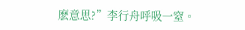麽意思?”李行舟呼吸一窒。